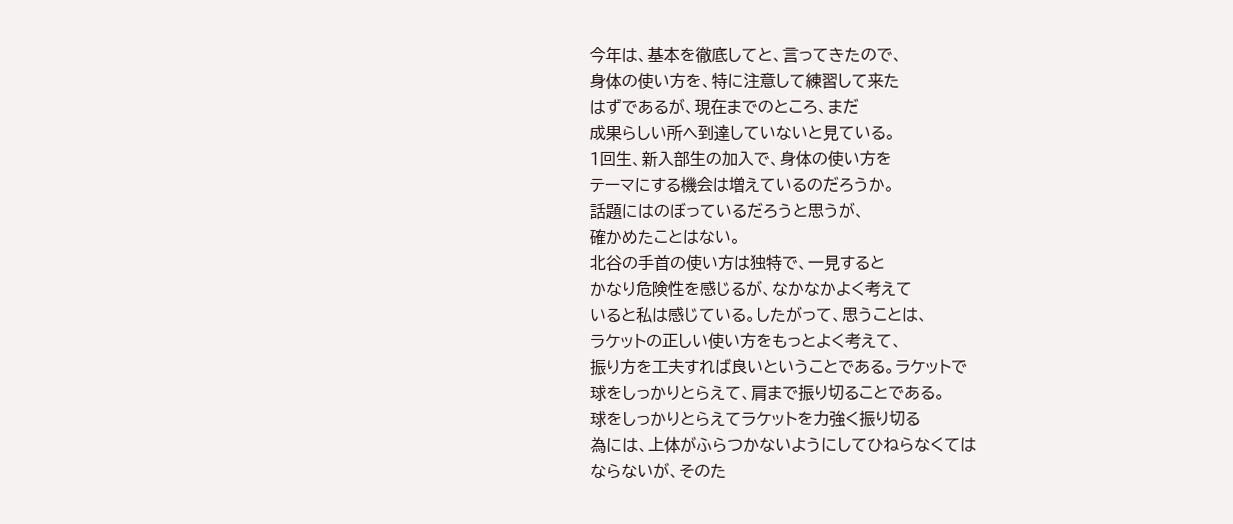今年は、基本を徹底してと、言ってきたので、
身体の使い方を、特に注意して練習して来た
はずであるが、現在までのところ、まだ
成果らしい所ヘ到達していないと見ている。
1回生、新入部生の加入で、身体の使い方を
テーマにする機会は増えているのだろうか。
話題にはのぼっているだろうと思うが、
確かめたことはない。
北谷の手首の使い方は独特で、一見すると
かなり危険性を感じるが、なかなかよく考えて
いると私は感じている。したがって、思うことは、
ラケットの正しい使い方をもっとよく考えて、
振り方を工夫すれば良いということである。ラケットで
球をしっかりとらえて、肩まで振り切ることである。
球をしっかりとらえてラケットを力強く振り切る
為には、上体がふらつかないようにしてひねらなくては
ならないが、そのた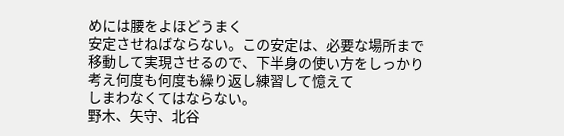めには腰をよほどうまく
安定させねばならない。この安定は、必要な場所まで
移動して実現させるので、下半身の使い方をしっかり
考え何度も何度も繰り返し練習して憶えて
しまわなくてはならない。
野木、矢守、北谷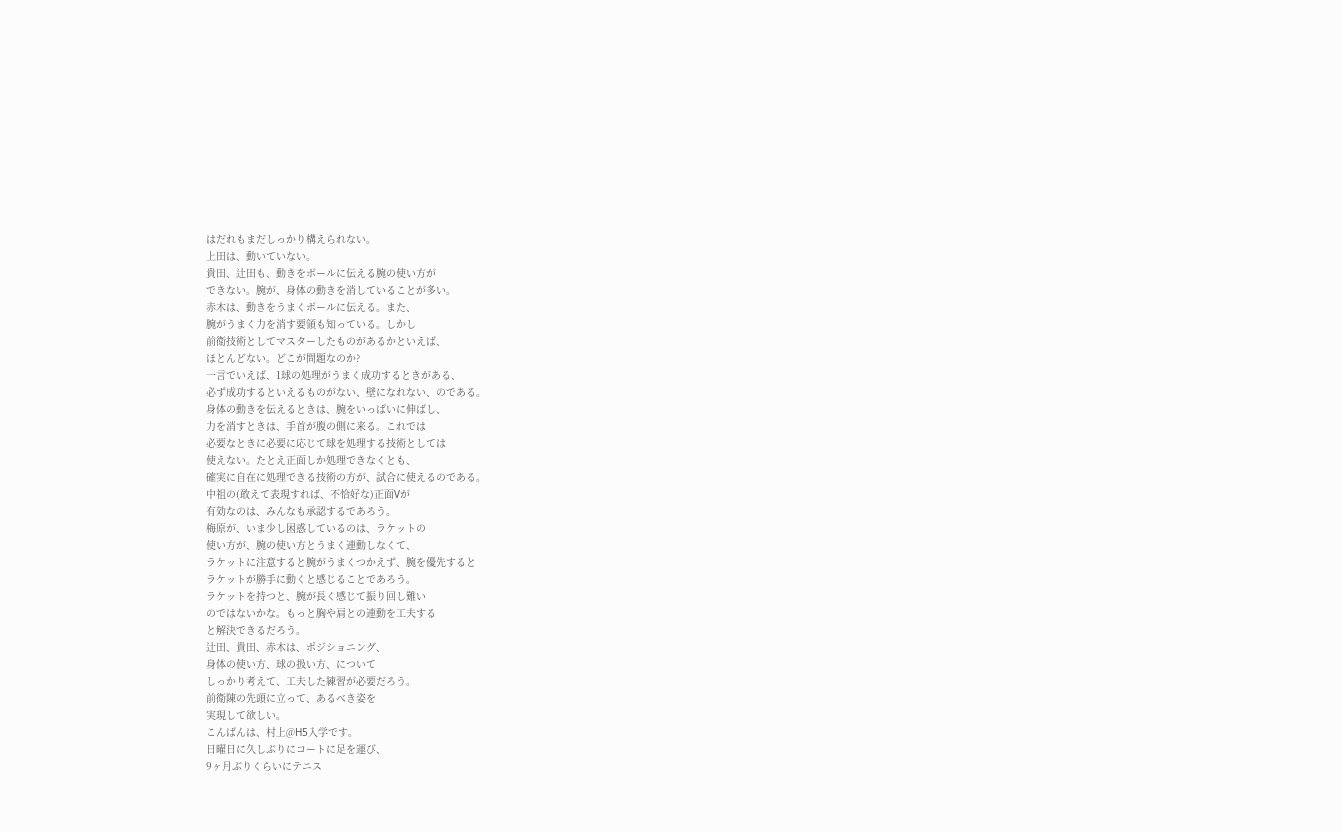はだれもまだしっかり構えられない。
上田は、動いていない。
貴田、辻田も、動きをボールに伝える腕の使い方が
できない。腕が、身体の動きを消していることが多い。
赤木は、動きをうまくボールに伝える。また、
腕がうまく力を消す要領も知っている。しかし
前衛技術としてマスターしたものがあるかといえば、
ほとんどない。どこが問題なのか?
一言でいえば、1球の処理がうまく成功するときがある、
必ず成功するといえるものがない、壁になれない、のである。
身体の動きを伝えるときは、腕をいっぱいに伸ばし、
力を消すときは、手首が腹の側に来る。これでは
必要なときに必要に応じて球を処理する技術としては
使えない。たとえ正面しか処理できなくとも、
確実に自在に処理できる技術の方が、試合に使えるのである。
中祖の(敢えて表現すれば、不恰好な)正面Vが
有効なのは、みんなも承認するであろう。
梅原が、いま少し困惑しているのは、ラケットの
使い方が、腕の使い方とうまく連動しなくて、
ラケットに注意すると腕がうまくつかえず、腕を優先すると
ラケットが勝手に動くと感じることであろう。
ラケットを持つと、腕が長く感じて振り回し難い
のではないかな。もっと胸や肩との連動を工夫する
と解決できるだろう。
辻田、貴田、赤木は、ポジショニング、
身体の使い方、球の扱い方、について
しっかり考えて、工夫した練習が必要だろう。
前衛陳の先頭に立って、あるべき姿を
実現して欲しい。
こんばんは、村上@H5入学です。
日曜日に久しぶりにコートに足を運び、
9ヶ月ぶりくらいにテニス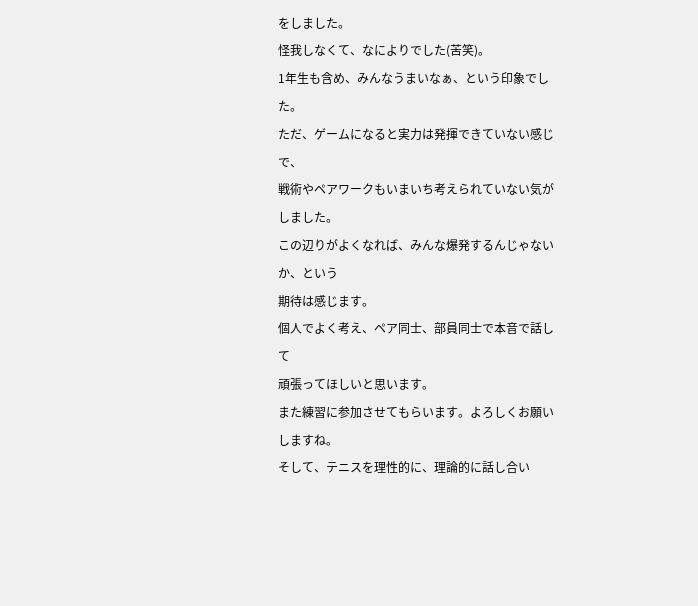をしました。
怪我しなくて、なによりでした(苦笑)。
1年生も含め、みんなうまいなぁ、という印象でした。
ただ、ゲームになると実力は発揮できていない感じで、
戦術やペアワークもいまいち考えられていない気がしました。
この辺りがよくなれば、みんな爆発するんじゃないか、という
期待は感じます。
個人でよく考え、ペア同士、部員同士で本音で話して
頑張ってほしいと思います。
また練習に参加させてもらいます。よろしくお願いしますね。
そして、テニスを理性的に、理論的に話し合い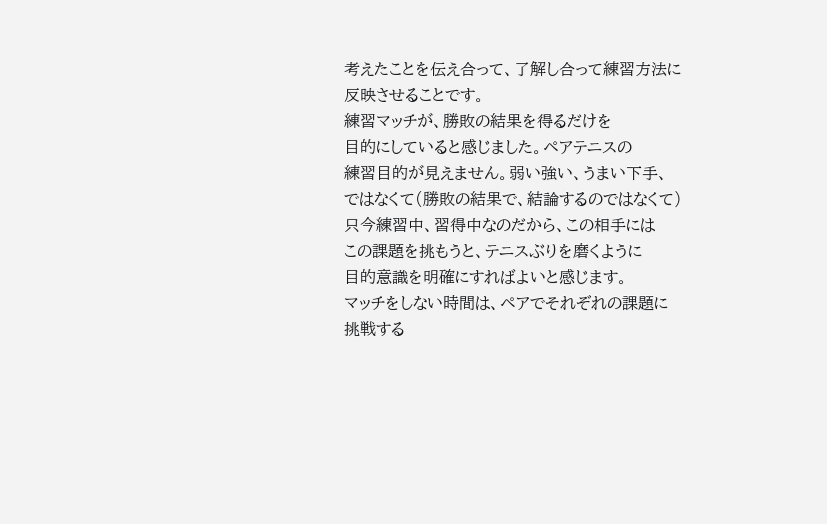考えたことを伝え合って、了解し合って練習方法に
反映させることです。
練習マッチが、勝敗の結果を得るだけを
目的にしていると感じました。ペアテニスの
練習目的が見えません。弱い強い、うまい下手、
ではなくて(勝敗の結果で、結論するのではなくて)
只今練習中、習得中なのだから、この相手には
この課題を挑もうと、テニスぶりを磨くように
目的意識を明確にすればよいと感じます。
マッチをしない時間は、ペアでそれぞれの課題に
挑戦する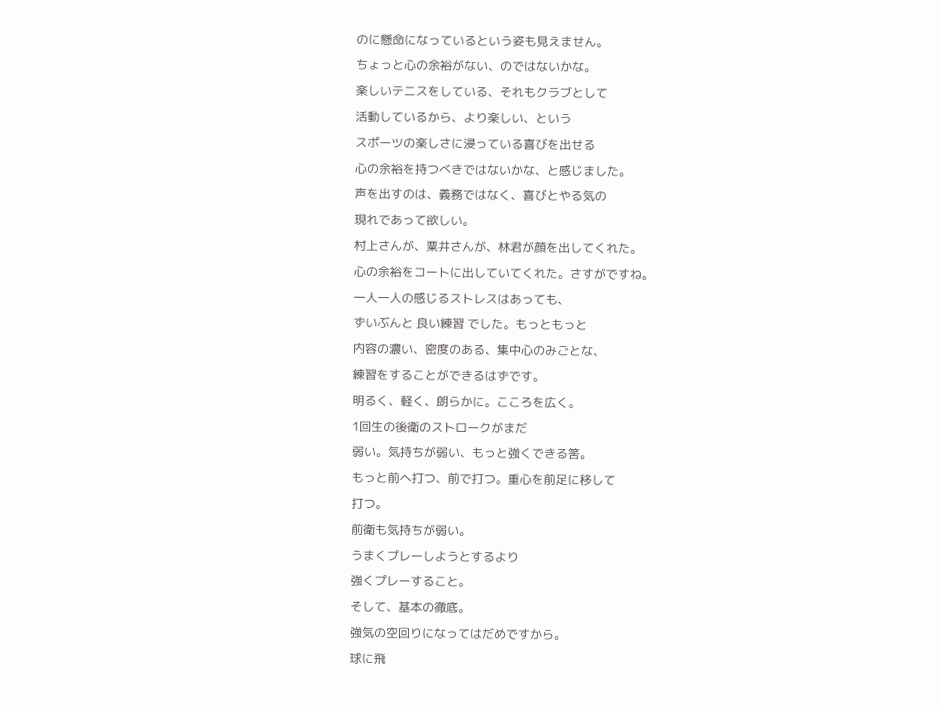のに懸命になっているという姿も見えません。
ちょっと心の余裕がない、のではないかな。
楽しいテニスをしている、それもクラブとして
活動しているから、より楽しい、という
スポーツの楽しさに浸っている喜びを出せる
心の余裕を持つべきではないかな、と感じました。
声を出すのは、義務ではなく、喜びとやる気の
現れであって欲しい。
村上さんが、粟井さんが、林君が顔を出してくれた。
心の余裕をコートに出していてくれた。さすがですね。
一人一人の感じるストレスはあっても、
ずいぶんと 良い練習 でした。もっともっと
内容の濃い、密度のある、集中心のみごとな、
練習をすることができるはずです。
明るく、軽く、朗らかに。こころを広く。
1回生の後衛のストロークがまだ
弱い。気持ちが弱い、もっと強くできる筈。
もっと前へ打つ、前で打つ。重心を前足に移して
打つ。
前衛も気持ちが弱い。
うまくプレーしようとするより
強くプレーすること。
そして、基本の徹底。
強気の空回りになってはだめですから。
球に飛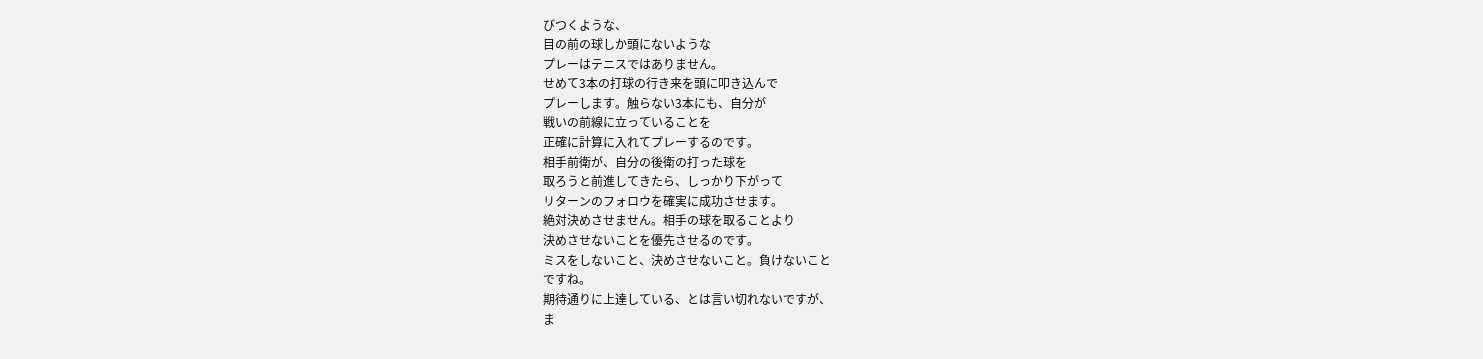びつくような、
目の前の球しか頭にないような
プレーはテニスではありません。
せめて3本の打球の行き来を頭に叩き込んで
プレーします。触らない3本にも、自分が
戦いの前線に立っていることを
正確に計算に入れてプレーするのです。
相手前衛が、自分の後衛の打った球を
取ろうと前進してきたら、しっかり下がって
リターンのフォロウを確実に成功させます。
絶対決めさせません。相手の球を取ることより
決めさせないことを優先させるのです。
ミスをしないこと、決めさせないこと。負けないこと
ですね。
期待通りに上達している、とは言い切れないですが、
ま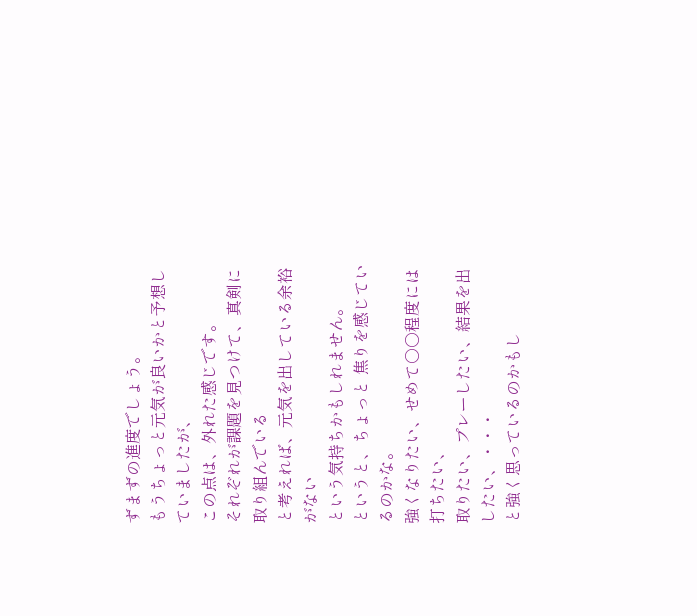ずまずの進度でしょう。
もうちょっと元気が良いかと予想していましたが、
この点は、外れた感じです。
それぞれが課題を見つけて、真剣に取り組んでいる
と考えれば、元気を出している余裕がない
という気持ちかもしれません。
というと、ちょっと 焦りを感じているのかな。
強くなりたい、せめて○○程度には打ちたい、
取りたい、プレーしたい、結果を出したい、・・・
と強く思っているのかもし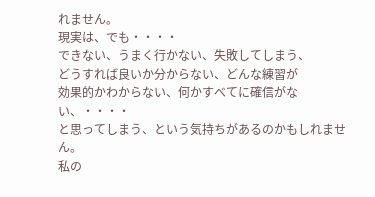れません。
現実は、でも・・・・
できない、うまく行かない、失敗してしまう、
どうすれば良いか分からない、どんな練習が
効果的かわからない、何かすべてに確信がない、・・・・
と思ってしまう、という気持ちがあるのかもしれません。
私の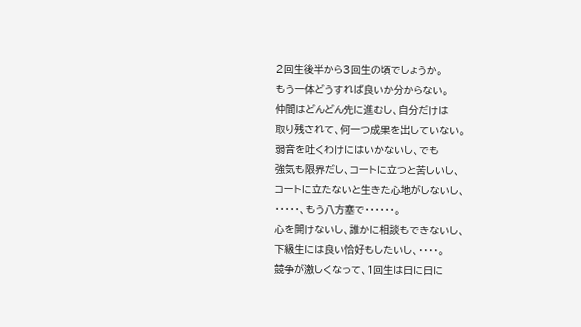2回生後半から3回生の頃でしょうか。
もう一体どうすれば良いか分からない。
仲間はどんどん先に進むし、自分だけは
取り残されて、何一つ成果を出していない。
弱音を吐くわけにはいかないし、でも
強気も限界だし、コートに立つと苦しいし、
コートに立たないと生きた心地がしないし、
・・・・・、もう八方塞で・・・・・・。
心を開けないし、誰かに相談もできないし、
下級生には良い恰好もしたいし、・・・・。
競争が激しくなって、1回生は日に日に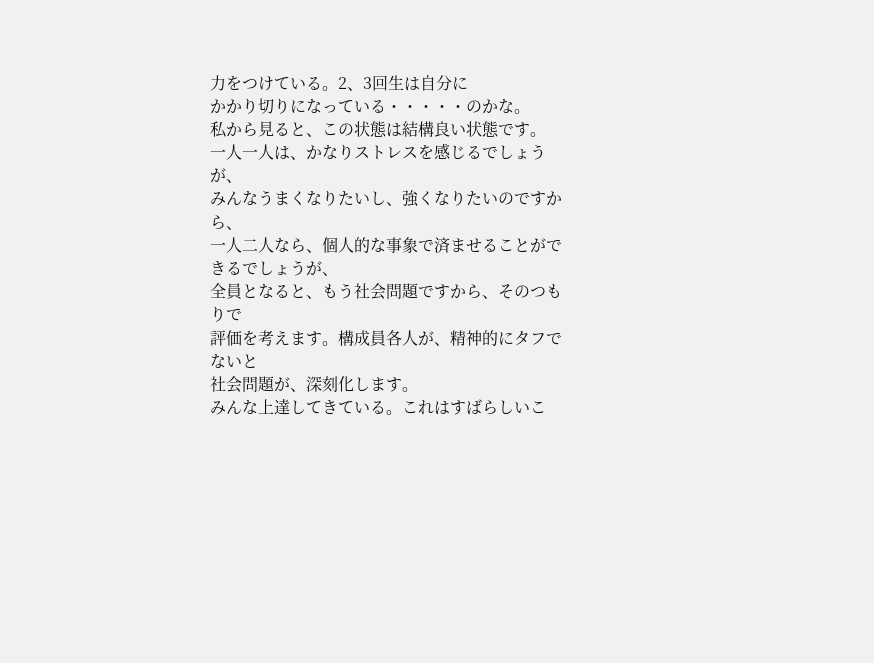力をつけている。2、3回生は自分に
かかり切りになっている・・・・・のかな。
私から見ると、この状態は結構良い状態です。
一人一人は、かなりストレスを感じるでしょうが、
みんなうまくなりたいし、強くなりたいのですから、
一人二人なら、個人的な事象で済ませることができるでしょうが、
全員となると、もう社会問題ですから、そのつもりで
評価を考えます。構成員各人が、精神的にタフでないと
社会問題が、深刻化します。
みんな上達してきている。これはすばらしいこ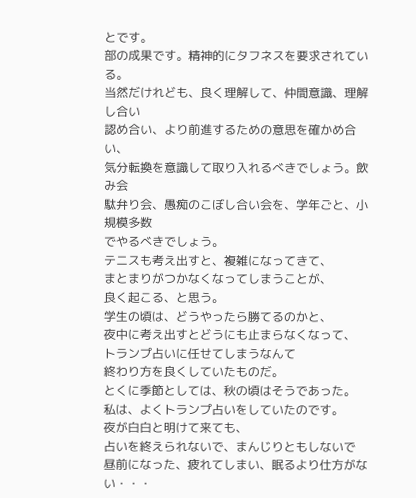とです。
部の成果です。精神的にタフネスを要求されている。
当然だけれども、良く理解して、仲間意識、理解し合い
認め合い、より前進するための意思を確かめ合い、
気分転換を意識して取り入れるべきでしょう。飲み会
駄弁り会、愚痴のこぼし合い会を、学年ごと、小規模多数
でやるべきでしょう。
テニスも考え出すと、複雑になってきて、
まとまりがつかなくなってしまうことが、
良く起こる、と思う。
学生の頃は、どうやったら勝てるのかと、
夜中に考え出すとどうにも止まらなくなって、
トランプ占いに任せてしまうなんて
終わり方を良くしていたものだ。
とくに季節としては、秋の頃はそうであった。
私は、よくトランプ占いをしていたのです。
夜が白白と明けて来ても、
占いを終えられないで、まんじりともしないで
昼前になった、疲れてしまい、眠るより仕方がない・・・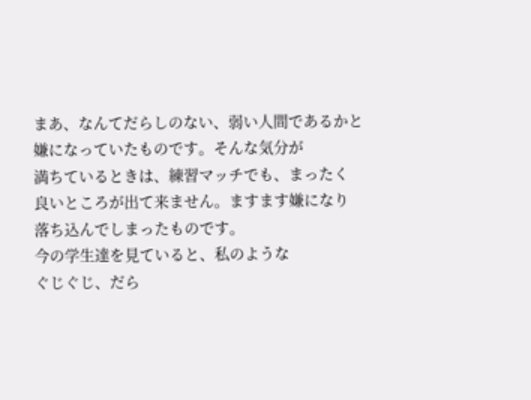まあ、なんてだらしのない、弱い人間であるかと
嫌になっていたものです。そんな気分が
満ちているときは、練習マッチでも、まったく
良いところが出て来ません。ますます嫌になり
落ち込んでしまったものです。
今の学生達を見ていると、私のような
ぐじぐじ、だら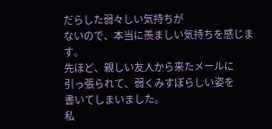だらした弱々しい気持ちが
ないので、本当に羨ましい気持ちを感じます。
先ほど、親しい友人から来たメールに
引っ張られて、弱くみすぼらしい姿を
書いてしまいました。
私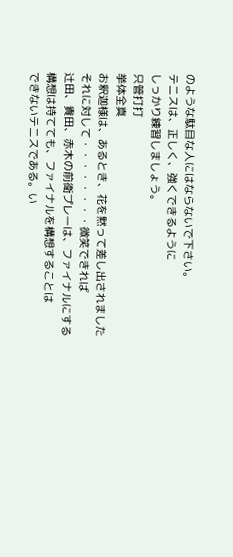のような駄目な人にはならないで下さい。
テニスは、正しく、強くできるように
しっかり練習しましょう。
只管打打
挙体全真
お釈迦様は、あるとき、花を黙って差し出されました
それに対して・・・・・・・・微笑できれば
辻田、貴田、赤木の前衛プレーは、ファイナルにする
構想は持てても、ファイナルを構想することは
できないテニスである。い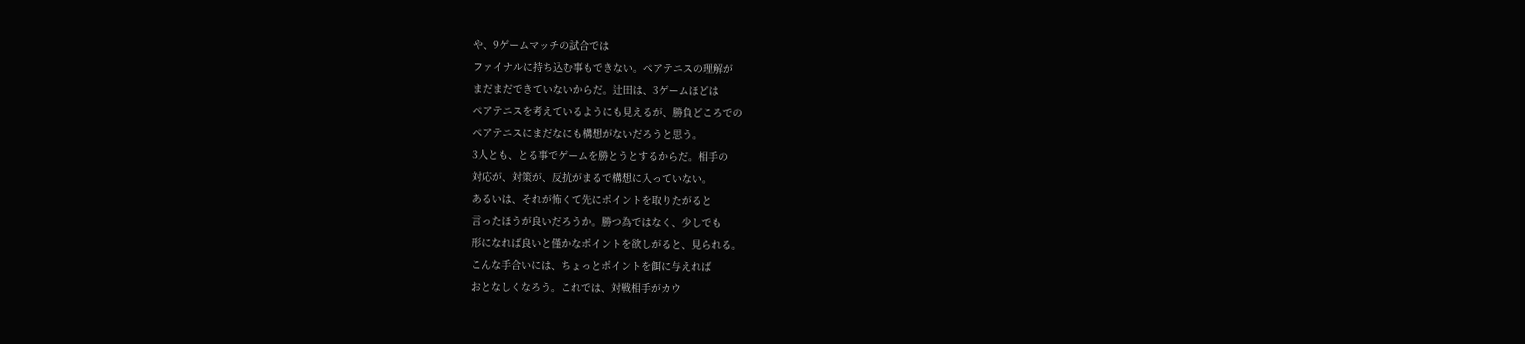や、9ゲームマッチの試合では
ファイナルに持ち込む事もできない。ペアテニスの理解が
まだまだできていないからだ。辻田は、3ゲームほどは
ペアテニスを考えているようにも見えるが、勝負どころでの
ペアテニスにまだなにも構想がないだろうと思う。
3人とも、とる事でゲームを勝とうとするからだ。相手の
対応が、対策が、反抗がまるで構想に入っていない。
あるいは、それが怖くて先にポイントを取りたがると
言ったほうが良いだろうか。勝つ為ではなく、少しでも
形になれば良いと僅かなポイントを欲しがると、見られる。
こんな手合いには、ちょっとポイントを餌に与えれば
おとなしくなろう。これでは、対戦相手がカウ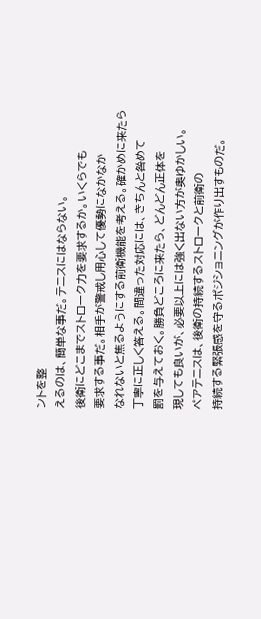ントを整
えるのは、簡単な事だ。テニスにはならない。
後衛にどこまでストローク力を要求するか。いくらでも
要求する事だ。相手が警戒し用心して優勢になかなか
なれないと焦るようにする前衛機能を考える。確かめに来たら
丁寧に正しく答える。間違った対応には、きちんと咎めて
罰を与えておく。勝負どころに来たら、どんどん正体を
現しても良いが、必要以上には強く出ない方が奥ゆかしい。
ペアテニスは、後衛の持続するストロークと前衛の
持続する緊張感を守るポジショニングが作り出すものだ。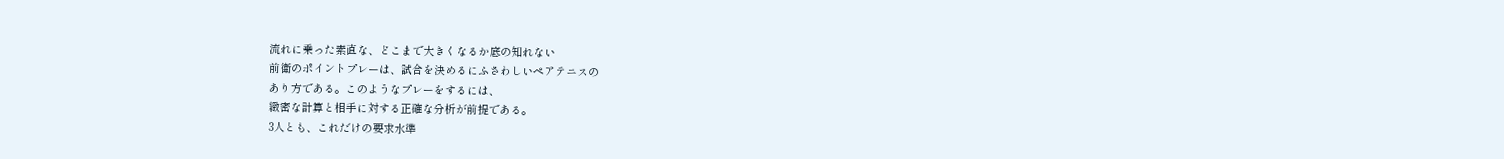流れに乗った素直な、どこまで大きくなるか底の知れない
前衛のポイントプレーは、試合を決めるにふさわしいペアテニスの
あり方である。このようなプレーをするには、
緻密な計算と相手に対する正確な分析が前提である。
3人とも、これだけの要求水準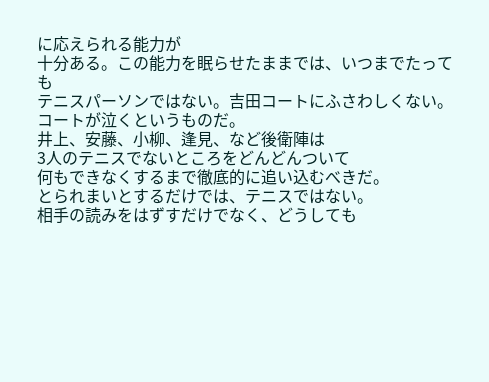に応えられる能力が
十分ある。この能力を眠らせたままでは、いつまでたっても
テニスパーソンではない。吉田コートにふさわしくない。
コートが泣くというものだ。
井上、安藤、小柳、逢見、など後衛陣は
3人のテニスでないところをどんどんついて
何もできなくするまで徹底的に追い込むべきだ。
とられまいとするだけでは、テニスではない。
相手の読みをはずすだけでなく、どうしても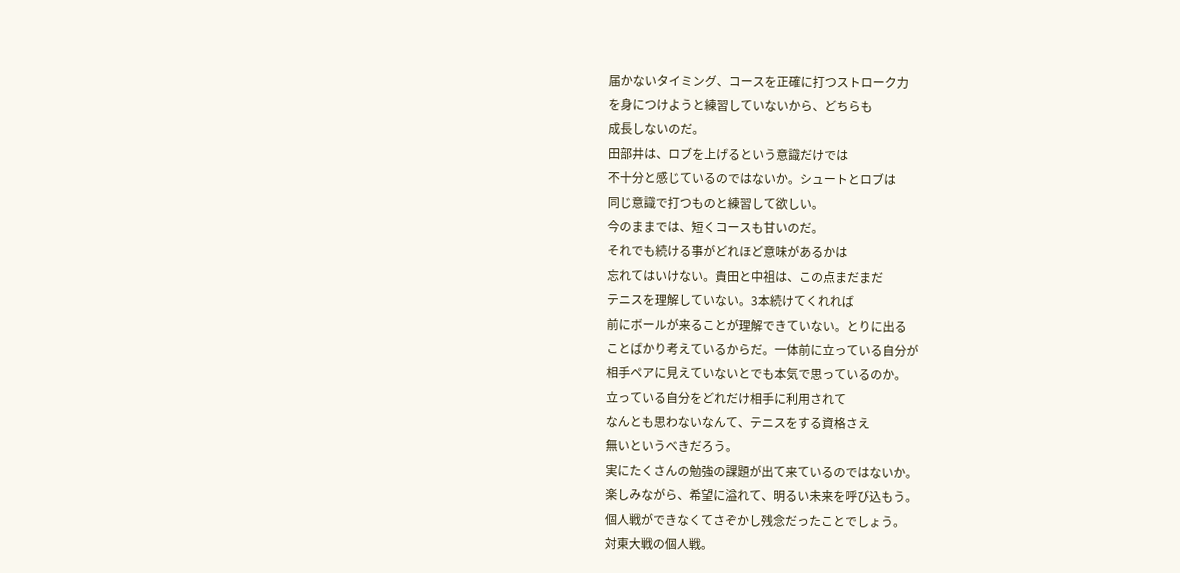届かないタイミング、コースを正確に打つストローク力
を身につけようと練習していないから、どちらも
成長しないのだ。
田部井は、ロブを上げるという意識だけでは
不十分と感じているのではないか。シュートとロブは
同じ意識で打つものと練習して欲しい。
今のままでは、短くコースも甘いのだ。
それでも続ける事がどれほど意味があるかは
忘れてはいけない。貴田と中祖は、この点まだまだ
テニスを理解していない。3本続けてくれれば
前にボールが来ることが理解できていない。とりに出る
ことばかり考えているからだ。一体前に立っている自分が
相手ペアに見えていないとでも本気で思っているのか。
立っている自分をどれだけ相手に利用されて
なんとも思わないなんて、テニスをする資格さえ
無いというべきだろう。
実にたくさんの勉強の課題が出て来ているのではないか。
楽しみながら、希望に溢れて、明るい未来を呼び込もう。
個人戦ができなくてさぞかし残念だったことでしょう。
対東大戦の個人戦。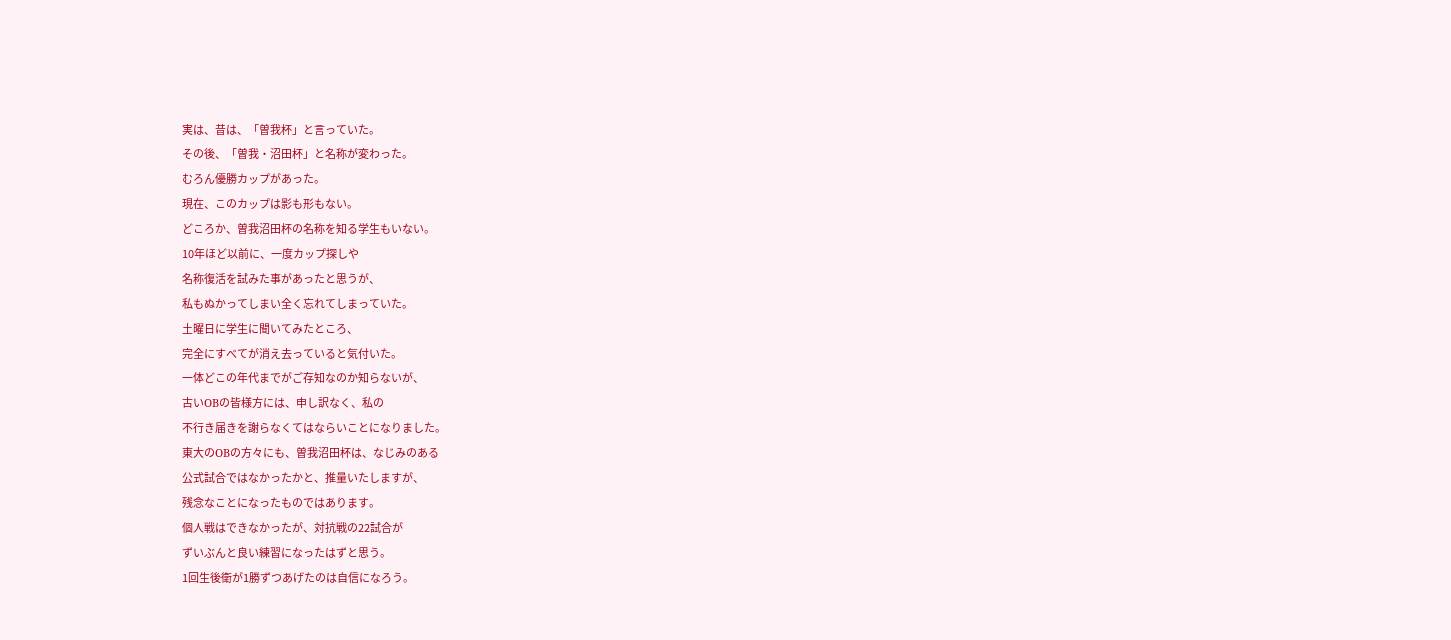実は、昔は、「曽我杯」と言っていた。
その後、「曽我・沼田杯」と名称が変わった。
むろん優勝カップがあった。
現在、このカップは影も形もない。
どころか、曽我沼田杯の名称を知る学生もいない。
10年ほど以前に、一度カップ探しや
名称復活を試みた事があったと思うが、
私もぬかってしまい全く忘れてしまっていた。
土曜日に学生に聞いてみたところ、
完全にすべてが消え去っていると気付いた。
一体どこの年代までがご存知なのか知らないが、
古いOBの皆様方には、申し訳なく、私の
不行き届きを謝らなくてはならいことになりました。
東大のOBの方々にも、曽我沼田杯は、なじみのある
公式試合ではなかったかと、推量いたしますが、
残念なことになったものではあります。
個人戦はできなかったが、対抗戦の22試合が
ずいぶんと良い練習になったはずと思う。
1回生後衛が1勝ずつあげたのは自信になろう。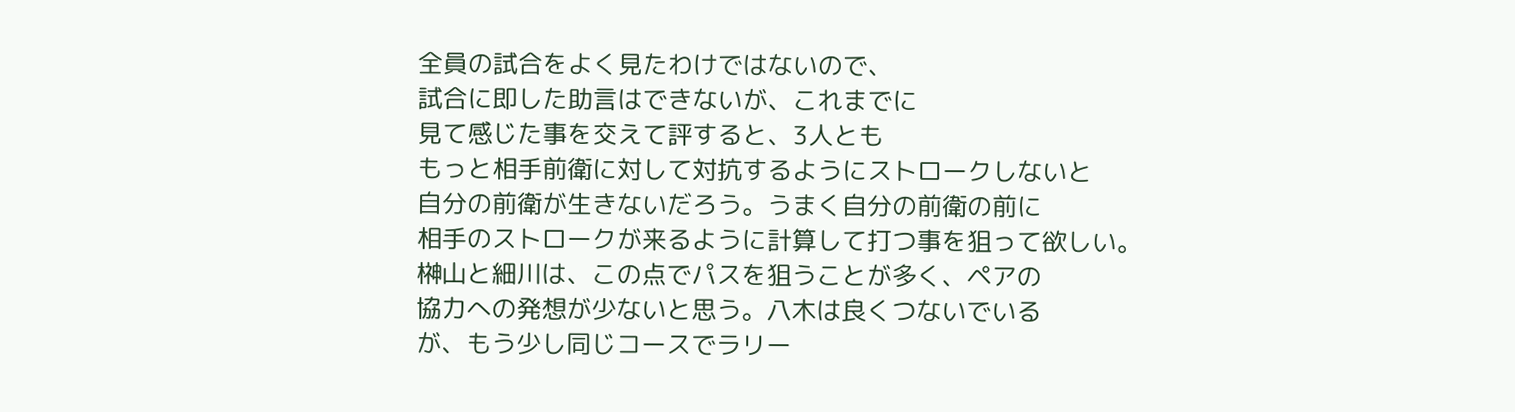全員の試合をよく見たわけではないので、
試合に即した助言はできないが、これまでに
見て感じた事を交えて評すると、3人とも
もっと相手前衛に対して対抗するようにストロークしないと
自分の前衛が生きないだろう。うまく自分の前衛の前に
相手のストロークが来るように計算して打つ事を狙って欲しい。
榊山と細川は、この点でパスを狙うことが多く、ペアの
協力への発想が少ないと思う。八木は良くつないでいる
が、もう少し同じコースでラリー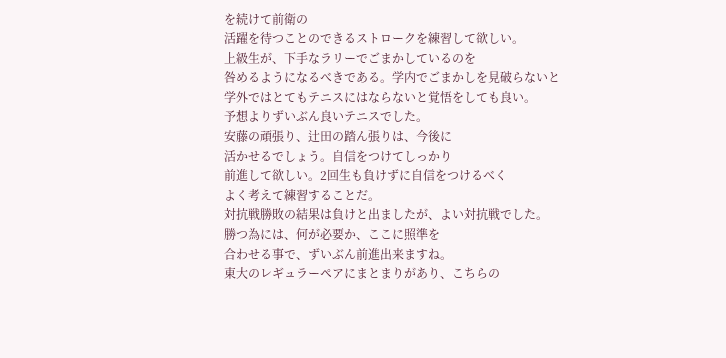を続けて前衛の
活躍を待つことのできるストロークを練習して欲しい。
上級生が、下手なラリーでごまかしているのを
咎めるようになるべきである。学内でごまかしを見破らないと
学外ではとてもテニスにはならないと覚悟をしても良い。
予想よりずいぶん良いテニスでした。
安藤の頑張り、辻田の踏ん張りは、今後に
活かせるでしょう。自信をつけてしっかり
前進して欲しい。2回生も負けずに自信をつけるべく
よく考えて練習することだ。
対抗戦勝敗の結果は負けと出ましたが、よい対抗戦でした。
勝つ為には、何が必要か、ここに照準を
合わせる事で、ずいぶん前進出来ますね。
東大のレギュラーペアにまとまりがあり、こちらの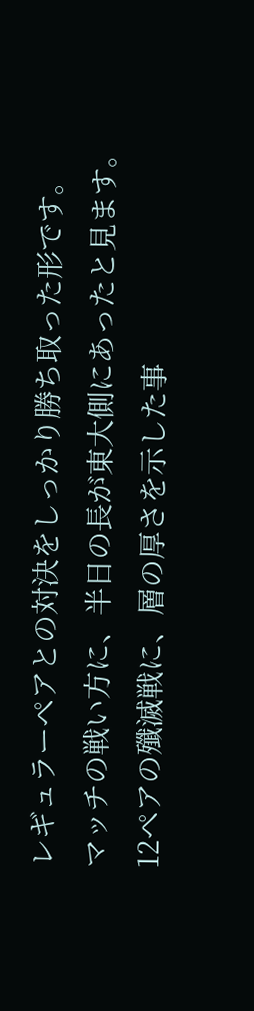レギュラーペアとの対決をしっかり勝ち取った形です。
マッチの戦い方に、半日の長が東大側にあったと見ます。
12ペアの殲滅戦に、層の厚さを示した事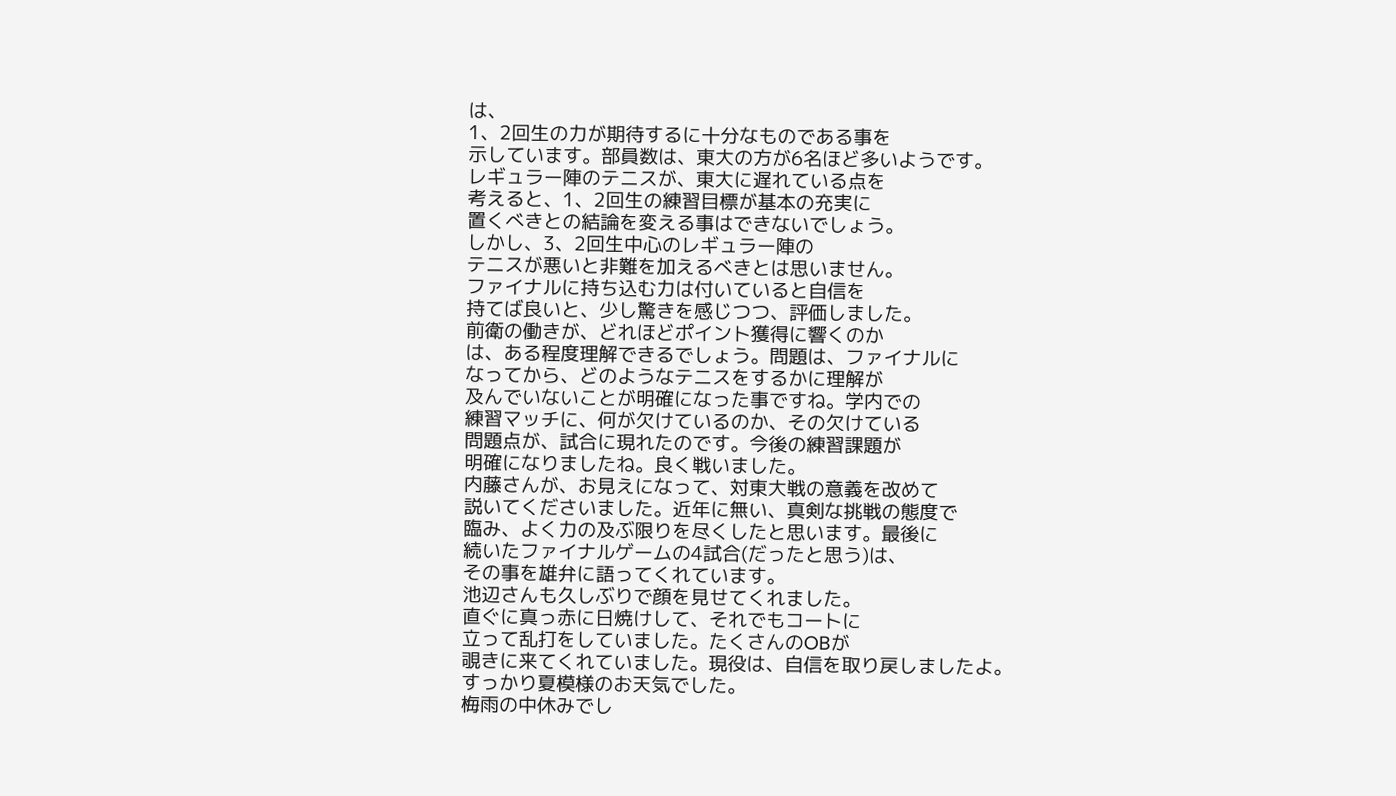は、
1、2回生の力が期待するに十分なものである事を
示しています。部員数は、東大の方が6名ほど多いようです。
レギュラー陣のテニスが、東大に遅れている点を
考えると、1、2回生の練習目標が基本の充実に
置くべきとの結論を変える事はできないでしょう。
しかし、3、2回生中心のレギュラー陣の
テニスが悪いと非難を加えるべきとは思いません。
ファイナルに持ち込む力は付いていると自信を
持てば良いと、少し驚きを感じつつ、評価しました。
前衛の働きが、どれほどポイント獲得に響くのか
は、ある程度理解できるでしょう。問題は、ファイナルに
なってから、どのようなテニスをするかに理解が
及んでいないことが明確になった事ですね。学内での
練習マッチに、何が欠けているのか、その欠けている
問題点が、試合に現れたのです。今後の練習課題が
明確になりましたね。良く戦いました。
内藤さんが、お見えになって、対東大戦の意義を改めて
説いてくださいました。近年に無い、真剣な挑戦の態度で
臨み、よく力の及ぶ限りを尽くしたと思います。最後に
続いたファイナルゲームの4試合(だったと思う)は、
その事を雄弁に語ってくれています。
池辺さんも久しぶりで顔を見せてくれました。
直ぐに真っ赤に日焼けして、それでもコートに
立って乱打をしていました。たくさんのOBが
覗きに来てくれていました。現役は、自信を取り戻しましたよ。
すっかり夏模様のお天気でした。
梅雨の中休みでし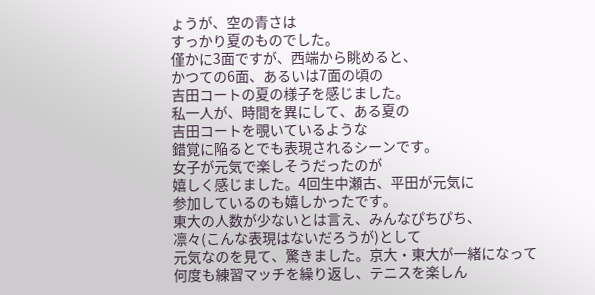ょうが、空の青さは
すっかり夏のものでした。
僅かに3面ですが、西端から眺めると、
かつての6面、あるいは7面の頃の
吉田コートの夏の様子を感じました。
私一人が、時間を異にして、ある夏の
吉田コートを覗いているような
錯覚に陥るとでも表現されるシーンです。
女子が元気で楽しそうだったのが
嬉しく感じました。4回生中瀬古、平田が元気に
参加しているのも嬉しかったです。
東大の人数が少ないとは言え、みんなぴちぴち、
凛々(こんな表現はないだろうが)として
元気なのを見て、驚きました。京大・東大が一緒になって
何度も練習マッチを繰り返し、テニスを楽しん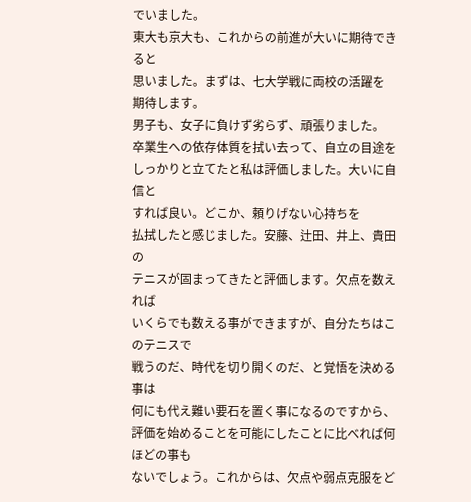でいました。
東大も京大も、これからの前進が大いに期待できると
思いました。まずは、七大学戦に両校の活躍を
期待します。
男子も、女子に負けず劣らず、頑張りました。
卒業生への依存体質を拭い去って、自立の目途を
しっかりと立てたと私は評価しました。大いに自信と
すれば良い。どこか、頼りげない心持ちを
払拭したと感じました。安藤、辻田、井上、貴田の
テニスが固まってきたと評価します。欠点を数えれば
いくらでも数える事ができますが、自分たちはこのテニスで
戦うのだ、時代を切り開くのだ、と覚悟を決める事は
何にも代え難い要石を置く事になるのですから、
評価を始めることを可能にしたことに比べれば何ほどの事も
ないでしょう。これからは、欠点や弱点克服をど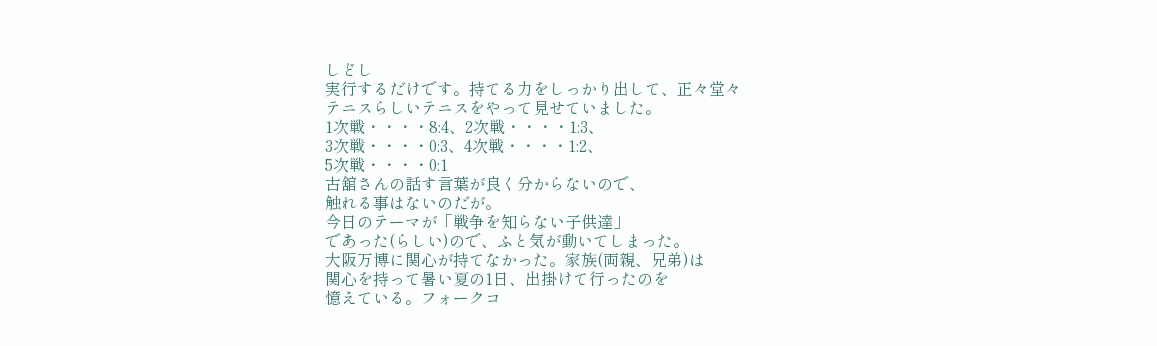しどし
実行するだけです。持てる力をしっかり出して、正々堂々
テニスらしいテニスをやって見せていました。
1次戦・・・・8:4、2次戦・・・・1:3、
3次戦・・・・0:3、4次戦・・・・1:2、
5次戦・・・・0:1
古舘さんの話す言葉が良く分からないので、
触れる事はないのだが。
今日のテーマが「戦争を知らない子供達」
であった(らしい)ので、ふと気が動いてしまった。
大阪万博に関心が持てなかった。家族(両親、兄弟)は
関心を持って暑い夏の1日、出掛けて行ったのを
憶えている。フォークコ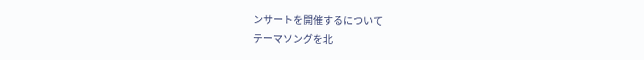ンサートを開催するについて
テーマソングを北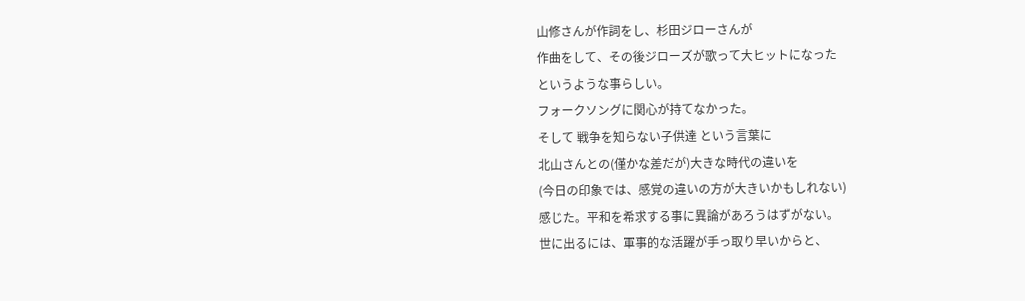山修さんが作詞をし、杉田ジローさんが
作曲をして、その後ジローズが歌って大ヒットになった
というような事らしい。
フォークソングに関心が持てなかった。
そして 戦争を知らない子供達 という言葉に
北山さんとの(僅かな差だが)大きな時代の違いを
(今日の印象では、感覚の違いの方が大きいかもしれない)
感じた。平和を希求する事に異論があろうはずがない。
世に出るには、軍事的な活躍が手っ取り早いからと、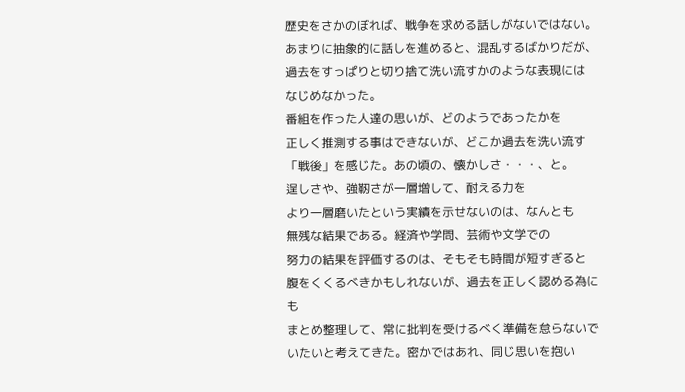歴史をさかのぼれば、戦争を求める話しがないではない。
あまりに抽象的に話しを進めると、混乱するばかりだが、
過去をすっぱりと切り捨て洗い流すかのような表現には
なじめなかった。
番組を作った人達の思いが、どのようであったかを
正しく推測する事はできないが、どこか過去を洗い流す
「戦後」を感じた。あの頃の、懐かしさ・・・、と。
逞しさや、強靭さが一層増して、耐える力を
より一層磨いたという実績を示せないのは、なんとも
無残な結果である。経済や学問、芸術や文学での
努力の結果を評価するのは、そもそも時間が短すぎると
腹をくくるべきかもしれないが、過去を正しく認める為にも
まとめ整理して、常に批判を受けるべく準備を怠らないで
いたいと考えてきた。密かではあれ、同じ思いを抱い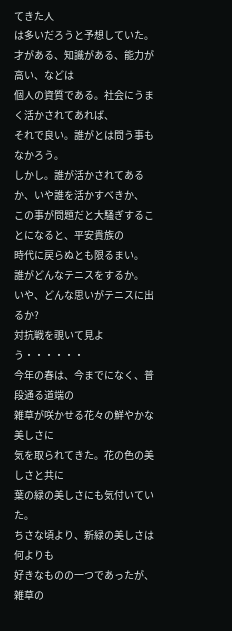てきた人
は多いだろうと予想していた。
才がある、知識がある、能力が高い、などは
個人の資質である。社会にうまく活かされてあれば、
それで良い。誰がとは問う事もなかろう。
しかし。誰が活かされてあるか、いや誰を活かすべきか、
この事が問題だと大騒ぎすることになると、平安貴族の
時代に戻らぬとも限るまい。
誰がどんなテニスをするか。
いや、どんな思いがテニスに出るか?
対抗戦を覗いて見よう・・・・・・
今年の春は、今までになく、普段通る道端の
雑草が咲かせる花々の鮮やかな美しさに
気を取られてきた。花の色の美しさと共に
葉の緑の美しさにも気付いていた。
ちさな頃より、新緑の美しさは何よりも
好きなものの一つであったが、雑草の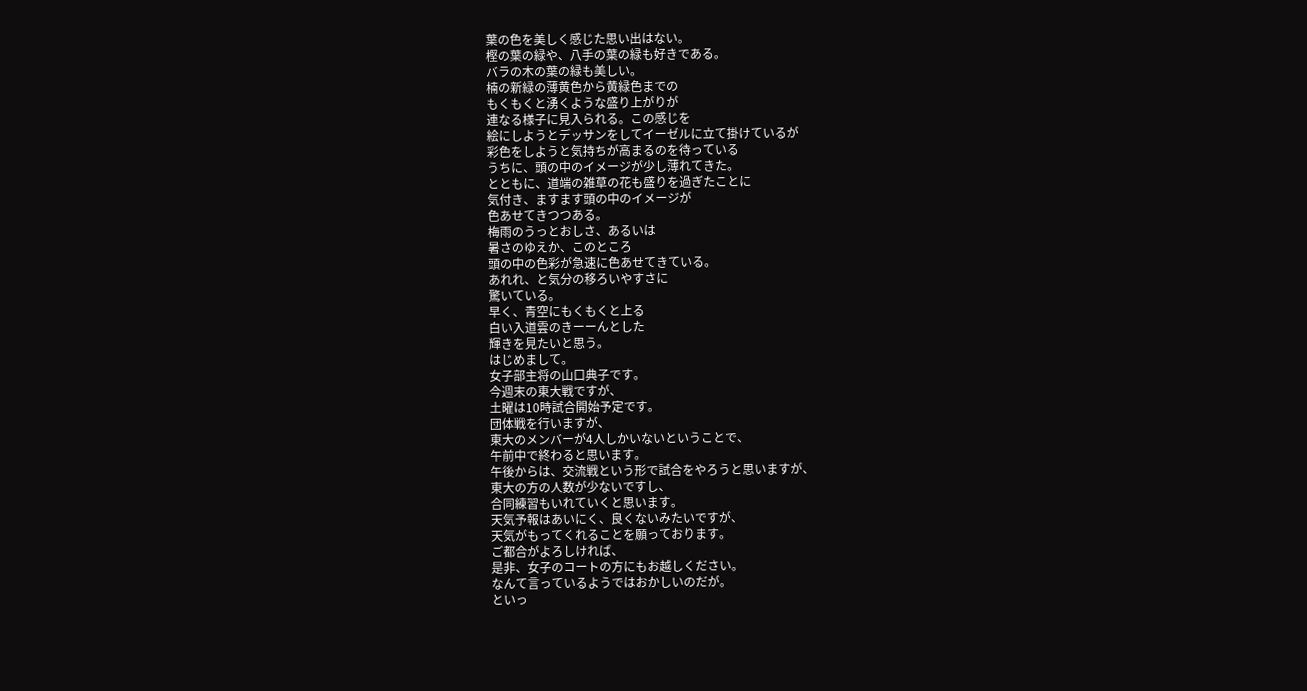葉の色を美しく感じた思い出はない。
樫の葉の緑や、八手の葉の緑も好きである。
バラの木の葉の緑も美しい。
楠の新緑の薄黄色から黄緑色までの
もくもくと湧くような盛り上がりが
連なる様子に見入られる。この感じを
絵にしようとデッサンをしてイーゼルに立て掛けているが
彩色をしようと気持ちが高まるのを待っている
うちに、頭の中のイメージが少し薄れてきた。
とともに、道端の雑草の花も盛りを過ぎたことに
気付き、ますます頭の中のイメージが
色あせてきつつある。
梅雨のうっとおしさ、あるいは
暑さのゆえか、このところ
頭の中の色彩が急速に色あせてきている。
あれれ、と気分の移ろいやすさに
驚いている。
早く、青空にもくもくと上る
白い入道雲のきーーんとした
輝きを見たいと思う。
はじめまして。
女子部主将の山口典子です。
今週末の東大戦ですが、
土曜は10時試合開始予定です。
団体戦を行いますが、
東大のメンバーが4人しかいないということで、
午前中で終わると思います。
午後からは、交流戦という形で試合をやろうと思いますが、
東大の方の人数が少ないですし、
合同練習もいれていくと思います。
天気予報はあいにく、良くないみたいですが、
天気がもってくれることを願っております。
ご都合がよろしければ、
是非、女子のコートの方にもお越しください。
なんて言っているようではおかしいのだが。
といっ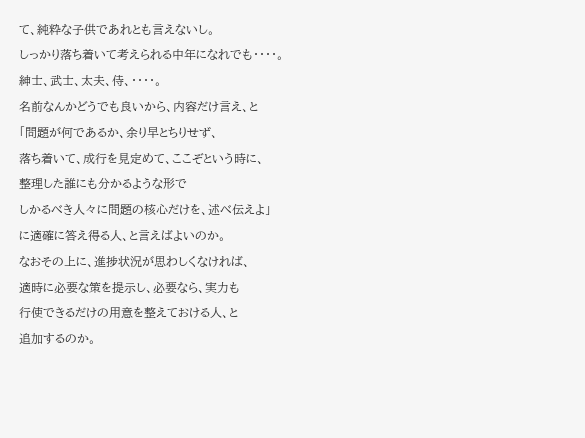て、純粋な子供であれとも言えないし。
しっかり落ち着いて考えられる中年になれでも・・・・。
紳士、武士、太夫、侍、・・・・。
名前なんかどうでも良いから、内容だけ言え、と
「問題が何であるか、余り早とちりせず、
落ち着いて、成行を見定めて、ここぞという時に、
整理した誰にも分かるような形で
しかるべき人々に問題の核心だけを、述べ伝えよ」
に適確に答え得る人、と言えばよいのか。
なおその上に、進捗状況が思わしくなければ、
適時に必要な策を提示し、必要なら、実力も
行使できるだけの用意を整えておける人、と
追加するのか。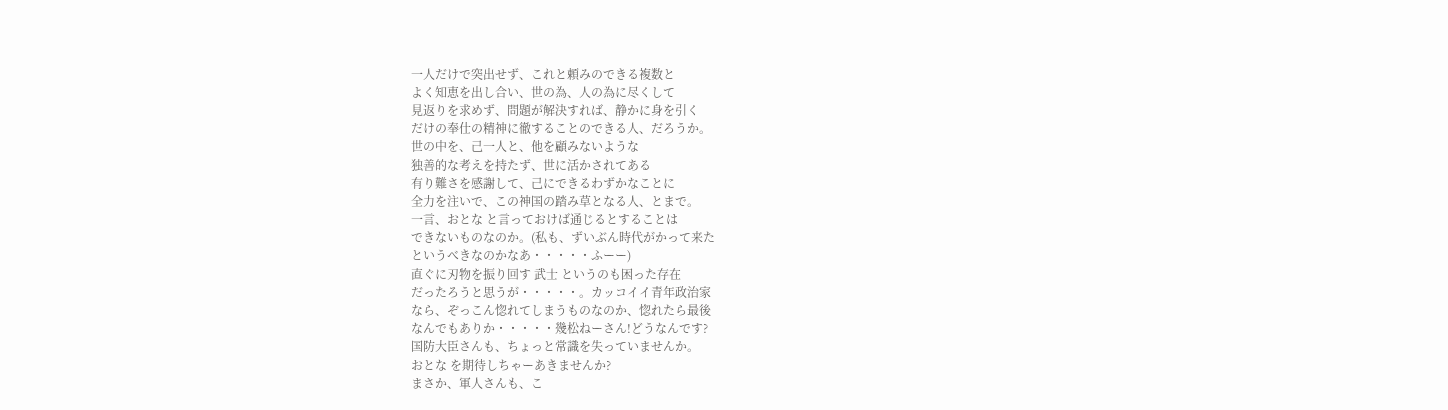一人だけで突出せず、これと頼みのできる複数と
よく知恵を出し合い、世の為、人の為に尽くして
見返りを求めず、問題が解決すれば、静かに身を引く
だけの奉仕の精神に徹することのできる人、だろうか。
世の中を、己一人と、他を顧みないような
独善的な考えを持たず、世に活かされてある
有り難さを感謝して、己にできるわずかなことに
全力を注いで、この神国の踏み草となる人、とまで。
一言、おとな と言っておけば通じるとすることは
できないものなのか。(私も、ずいぶん時代がかって来た
というべきなのかなあ・・・・・ふーー)
直ぐに刃物を振り回す 武士 というのも困った存在
だったろうと思うが・・・・・。カッコイイ青年政治家
なら、ぞっこん惚れてしまうものなのか、惚れたら最後
なんでもありか・・・・・幾松ねーさん!どうなんです?
国防大臣さんも、ちょっと常識を失っていませんか。
おとな を期待しちゃーあきませんか?
まさか、軍人さんも、こ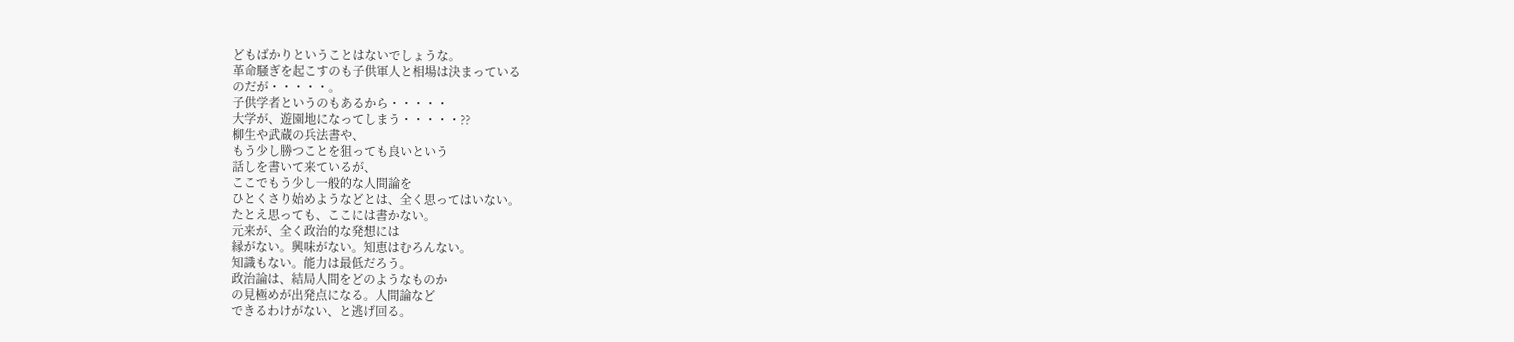どもばかりということはないでしょうな。
革命騒ぎを起こすのも子供軍人と相場は決まっている
のだが・・・・・。
子供学者というのもあるから・・・・・
大学が、遊園地になってしまう・・・・・??
柳生や武蔵の兵法書や、
もう少し勝つことを狙っても良いという
話しを書いて来ているが、
ここでもう少し一般的な人間論を
ひとくさり始めようなどとは、全く思ってはいない。
たとえ思っても、ここには書かない。
元来が、全く政治的な発想には
縁がない。興味がない。知恵はむろんない。
知識もない。能力は最低だろう。
政治論は、結局人間をどのようなものか
の見極めが出発点になる。人間論など
できるわけがない、と逃げ回る。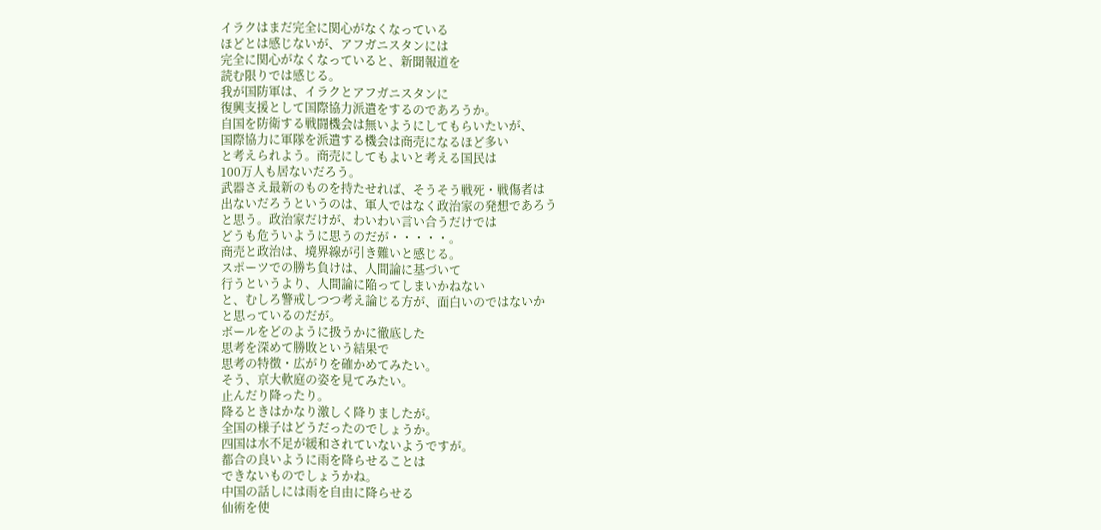イラクはまだ完全に関心がなくなっている
ほどとは感じないが、アフガニスタンには
完全に関心がなくなっていると、新聞報道を
読む限りでは感じる。
我が国防軍は、イラクとアフガニスタンに
復興支援として国際協力派遣をするのであろうか。
自国を防衛する戦闘機会は無いようにしてもらいたいが、
国際協力に軍隊を派遣する機会は商売になるほど多い
と考えられよう。商売にしてもよいと考える国民は
100万人も居ないだろう。
武器さえ最新のものを持たせれば、そうそう戦死・戦傷者は
出ないだろうというのは、軍人ではなく政治家の発想であろう
と思う。政治家だけが、わいわい言い合うだけでは
どうも危ういように思うのだが・・・・・。
商売と政治は、境界線が引き難いと感じる。
スポーツでの勝ち負けは、人間論に基づいて
行うというより、人間論に陥ってしまいかねない
と、むしろ警戒しつつ考え論じる方が、面白いのではないか
と思っているのだが。
ボールをどのように扱うかに徹底した
思考を深めて勝敗という結果で
思考の特徴・広がりを確かめてみたい。
そう、京大軟庭の姿を見てみたい。
止んだり降ったり。
降るときはかなり激しく降りましたが。
全国の様子はどうだったのでしょうか。
四国は水不足が緩和されていないようですが。
都合の良いように雨を降らせることは
できないものでしょうかね。
中国の話しには雨を自由に降らせる
仙術を使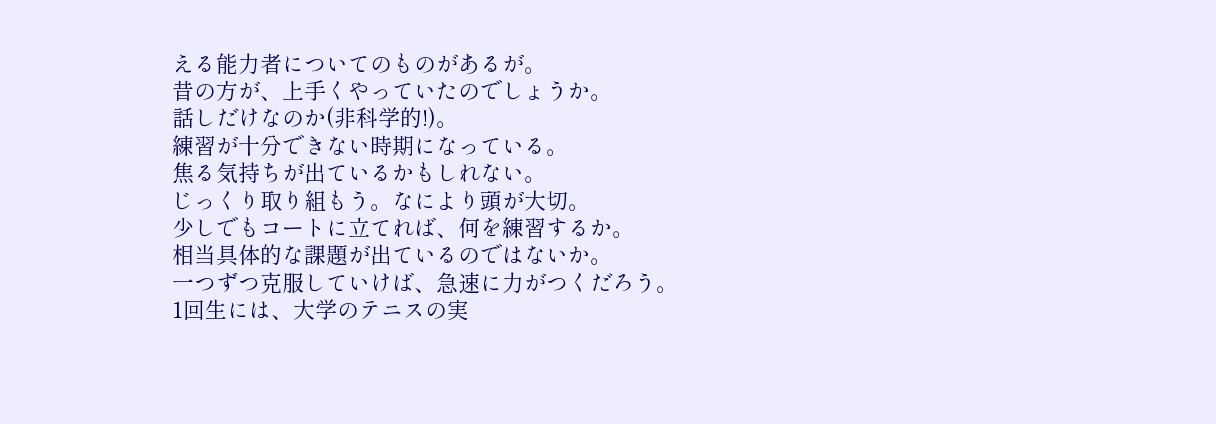える能力者についてのものがあるが。
昔の方が、上手くやっていたのでしょうか。
話しだけなのか(非科学的!)。
練習が十分できない時期になっている。
焦る気持ちが出ているかもしれない。
じっくり取り組もう。なにより頭が大切。
少しでもコートに立てれば、何を練習するか。
相当具体的な課題が出ているのではないか。
一つずつ克服していけば、急速に力がつくだろう。
1回生には、大学のテニスの実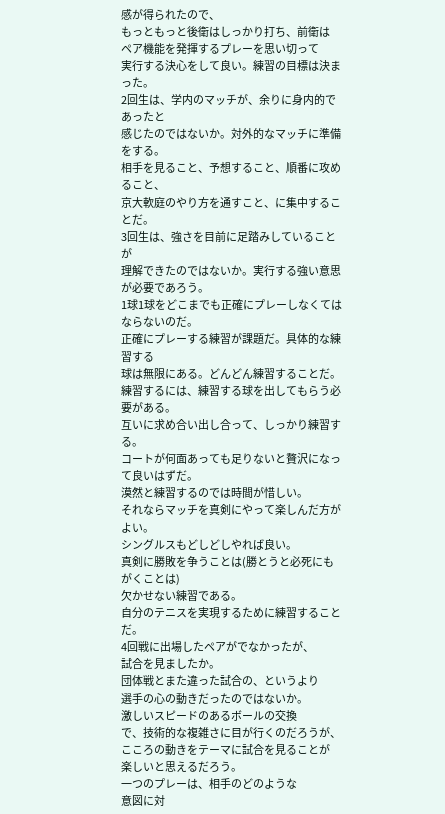感が得られたので、
もっともっと後衛はしっかり打ち、前衛は
ペア機能を発揮するプレーを思い切って
実行する決心をして良い。練習の目標は決まった。
2回生は、学内のマッチが、余りに身内的であったと
感じたのではないか。対外的なマッチに準備をする。
相手を見ること、予想すること、順番に攻めること、
京大軟庭のやり方を通すこと、に集中することだ。
3回生は、強さを目前に足踏みしていることが
理解できたのではないか。実行する強い意思が必要であろう。
1球1球をどこまでも正確にプレーしなくてはならないのだ。
正確にプレーする練習が課題だ。具体的な練習する
球は無限にある。どんどん練習することだ。
練習するには、練習する球を出してもらう必要がある。
互いに求め合い出し合って、しっかり練習する。
コートが何面あっても足りないと贅沢になって良いはずだ。
漠然と練習するのでは時間が惜しい。
それならマッチを真剣にやって楽しんだ方がよい。
シングルスもどしどしやれば良い。
真剣に勝敗を争うことは(勝とうと必死にもがくことは)
欠かせない練習である。
自分のテニスを実現するために練習することだ。
4回戦に出場したペアがでなかったが、
試合を見ましたか。
団体戦とまた違った試合の、というより
選手の心の動きだったのではないか。
激しいスピードのあるボールの交換
で、技術的な複雑さに目が行くのだろうが、
こころの動きをテーマに試合を見ることが
楽しいと思えるだろう。
一つのプレーは、相手のどのような
意図に対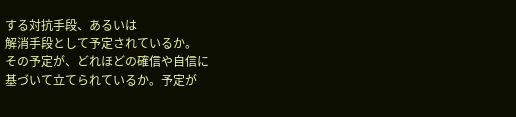する対抗手段、あるいは
解消手段として予定されているか。
その予定が、どれほどの確信や自信に
基づいて立てられているか。予定が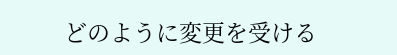どのように変更を受ける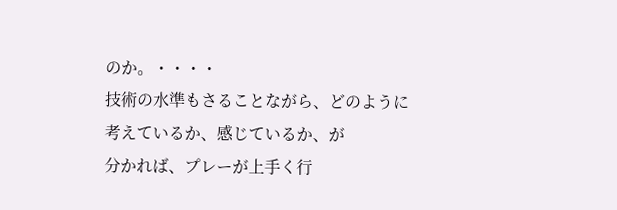のか。・・・・
技術の水準もさることながら、どのように
考えているか、感じているか、が
分かれば、プレーが上手く行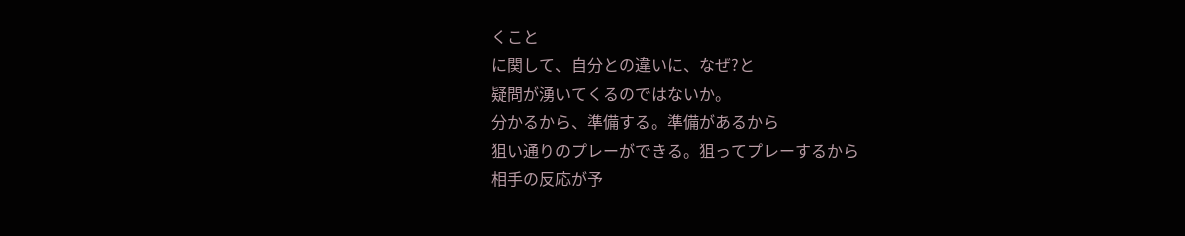くこと
に関して、自分との違いに、なぜ?と
疑問が湧いてくるのではないか。
分かるから、準備する。準備があるから
狙い通りのプレーができる。狙ってプレーするから
相手の反応が予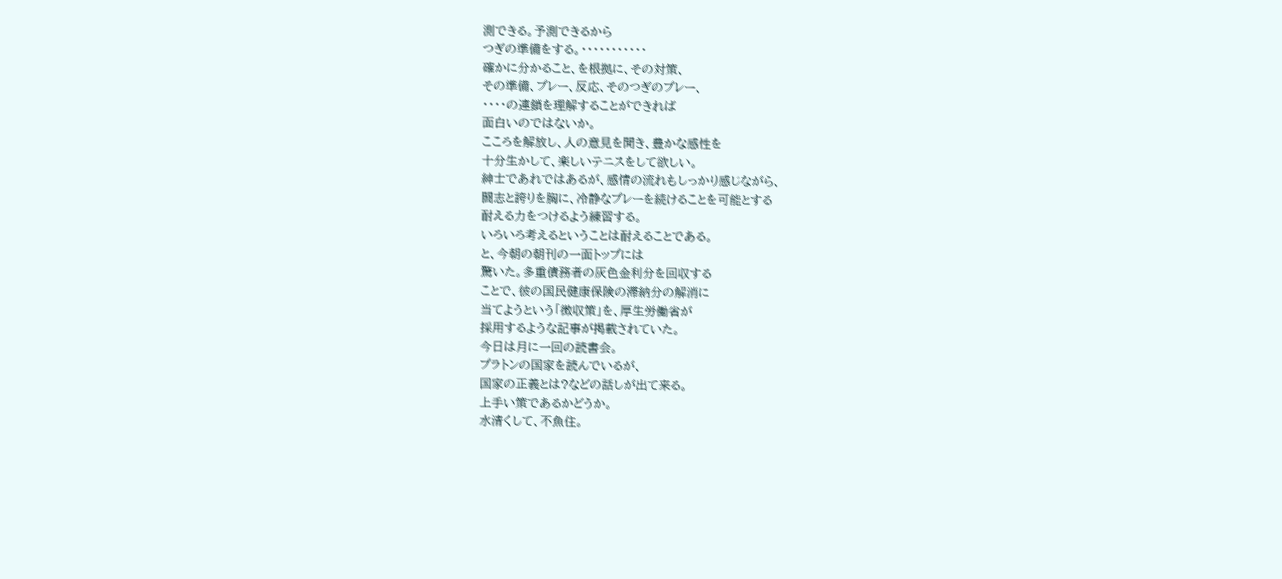測できる。予測できるから
つぎの準備をする。・・・・・・・・・・・
確かに分かること、を根拠に、その対策、
その準備、プレー、反応、そのつぎのプレー、
・・・・の連鎖を理解することができれば
面白いのではないか。
こころを解放し、人の意見を聞き、豊かな感性を
十分生かして、楽しいテニスをして欲しい。
紳士であれではあるが、感情の流れもしっかり感じながら、
闘志と誇りを胸に、冷静なプレーを続けることを可能とする
耐える力をつけるよう練習する。
いろいろ考えるということは耐えることである。
と、今朝の朝刊の一面トップには
驚いた。多重債務者の灰色金利分を回収する
ことで、彼の国民健康保険の滞納分の解消に
当てようという「徴収策」を、厚生労働省が
採用するような記事が掲載されていた。
今日は月に一回の読書会。
プラトンの国家を読んでいるが、
国家の正義とは?などの話しが出て来る。
上手い策であるかどうか。
水清くして、不魚住。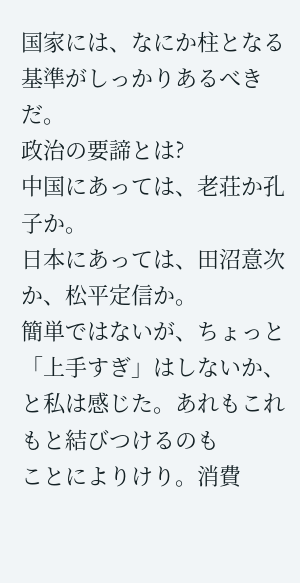国家には、なにか柱となる基準がしっかりあるべきだ。
政治の要諦とは?
中国にあっては、老荘か孔子か。
日本にあっては、田沼意次か、松平定信か。
簡単ではないが、ちょっと「上手すぎ」はしないか、
と私は感じた。あれもこれもと結びつけるのも
ことによりけり。消費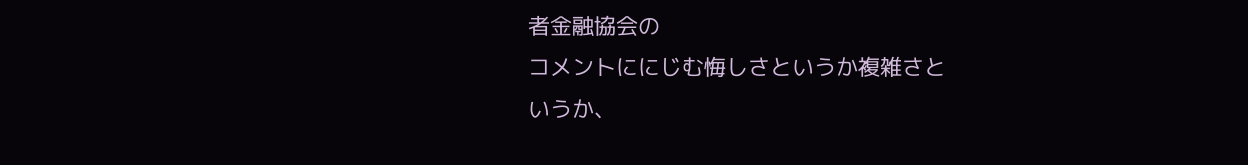者金融協会の
コメントににじむ悔しさというか複雑さと
いうか、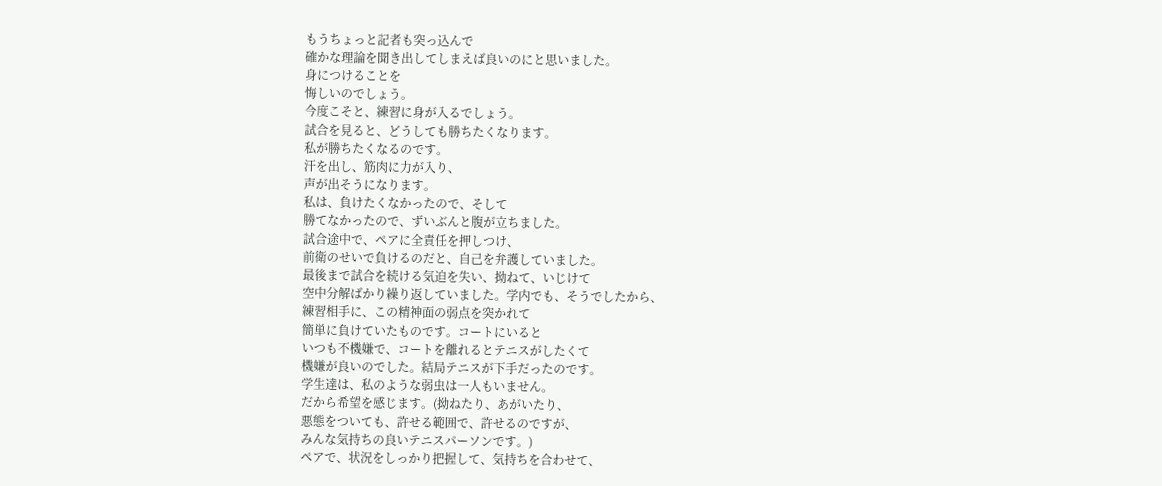もうちょっと記者も突っ込んで
確かな理論を聞き出してしまえば良いのにと思いました。
身につけることを
悔しいのでしょう。
今度こそと、練習に身が入るでしょう。
試合を見ると、どうしても勝ちたくなります。
私が勝ちたくなるのです。
汗を出し、筋肉に力が入り、
声が出そうになります。
私は、負けたくなかったので、そして
勝てなかったので、ずいぶんと腹が立ちました。
試合途中で、ペアに全責任を押しつけ、
前衛のせいで負けるのだと、自己を弁護していました。
最後まで試合を続ける気迫を失い、拗ねて、いじけて
空中分解ばかり繰り返していました。学内でも、そうでしたから、
練習相手に、この精神面の弱点を突かれて
簡単に負けていたものです。コートにいると
いつも不機嫌で、コートを離れるとテニスがしたくて
機嫌が良いのでした。結局テニスが下手だったのです。
学生達は、私のような弱虫は一人もいません。
だから希望を感じます。(拗ねたり、あがいたり、
悪態をついても、許せる範囲で、許せるのですが、
みんな気持ちの良いテニスパーソンです。)
ペアで、状況をしっかり把握して、気持ちを合わせて、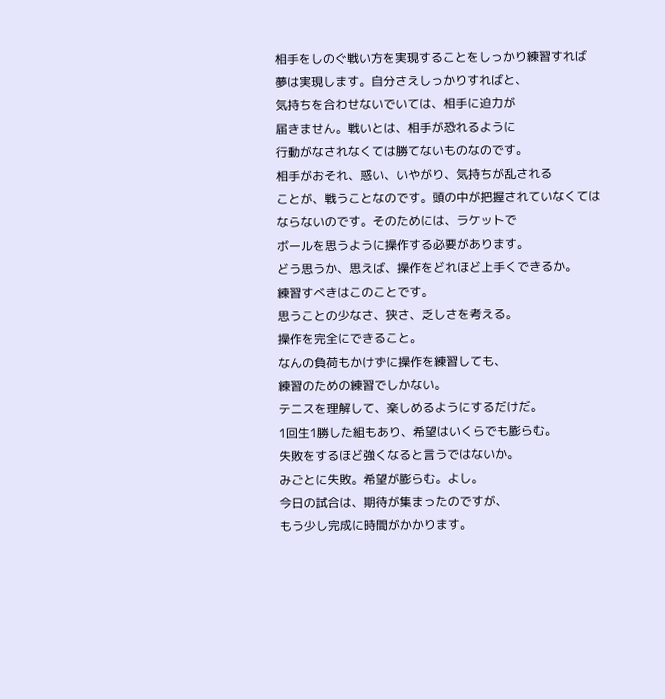相手をしのぐ戦い方を実現することをしっかり練習すれば
夢は実現します。自分さえしっかりすればと、
気持ちを合わせないでいては、相手に迫力が
届きません。戦いとは、相手が恐れるように
行動がなされなくては勝てないものなのです。
相手がおそれ、惑い、いやがり、気持ちが乱される
ことが、戦うことなのです。頭の中が把握されていなくては
ならないのです。そのためには、ラケットで
ボールを思うように操作する必要があります。
どう思うか、思えば、操作をどれほど上手くできるか。
練習すべきはこのことです。
思うことの少なさ、狭さ、乏しさを考える。
操作を完全にできること。
なんの負荷もかけずに操作を練習しても、
練習のための練習でしかない。
テニスを理解して、楽しめるようにするだけだ。
1回生1勝した組もあり、希望はいくらでも膨らむ。
失敗をするほど強くなると言うではないか。
みごとに失敗。希望が膨らむ。よし。
今日の試合は、期待が集まったのですが、
もう少し完成に時間がかかります。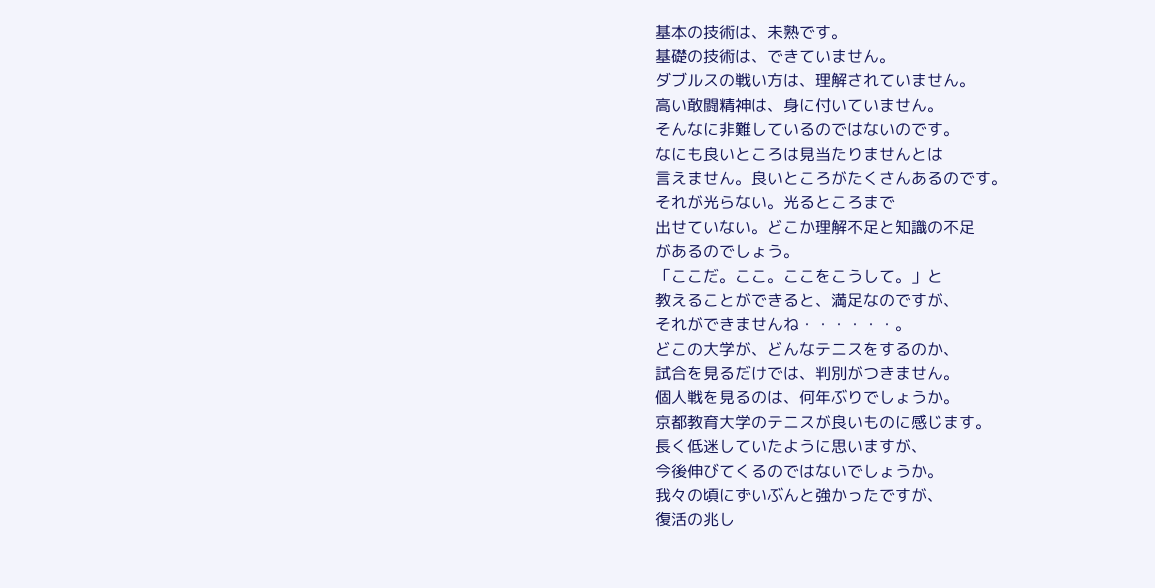基本の技術は、未熟です。
基礎の技術は、できていません。
ダブルスの戦い方は、理解されていません。
高い敢闘精神は、身に付いていません。
そんなに非難しているのではないのです。
なにも良いところは見当たりませんとは
言えません。良いところがたくさんあるのです。
それが光らない。光るところまで
出せていない。どこか理解不足と知識の不足
があるのでしょう。
「ここだ。ここ。ここをこうして。」と
教えることができると、満足なのですが、
それができませんね・・・・・・。
どこの大学が、どんなテニスをするのか、
試合を見るだけでは、判別がつきません。
個人戦を見るのは、何年ぶりでしょうか。
京都教育大学のテニスが良いものに感じます。
長く低迷していたように思いますが、
今後伸びてくるのではないでしょうか。
我々の頃にずいぶんと強かったですが、
復活の兆し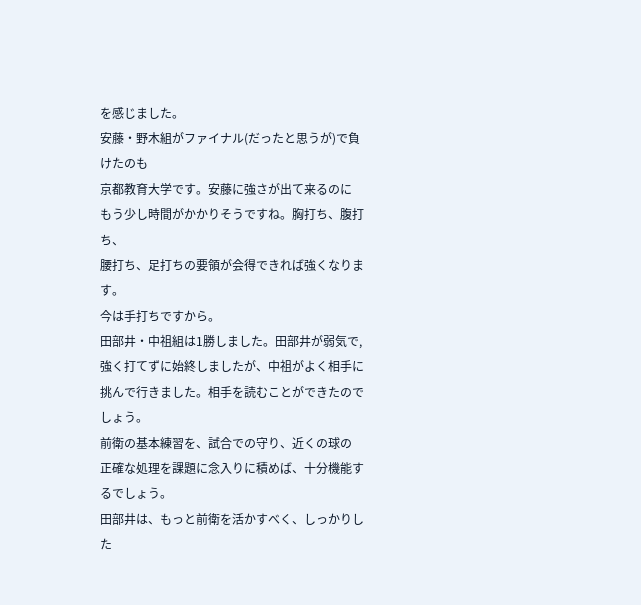を感じました。
安藤・野木組がファイナル(だったと思うが)で負けたのも
京都教育大学です。安藤に強さが出て来るのに
もう少し時間がかかりそうですね。胸打ち、腹打ち、
腰打ち、足打ちの要領が会得できれば強くなります。
今は手打ちですから。
田部井・中祖組は1勝しました。田部井が弱気で,
強く打てずに始終しましたが、中祖がよく相手に
挑んで行きました。相手を読むことができたのでしょう。
前衛の基本練習を、試合での守り、近くの球の
正確な処理を課題に念入りに積めば、十分機能するでしょう。
田部井は、もっと前衛を活かすべく、しっかりした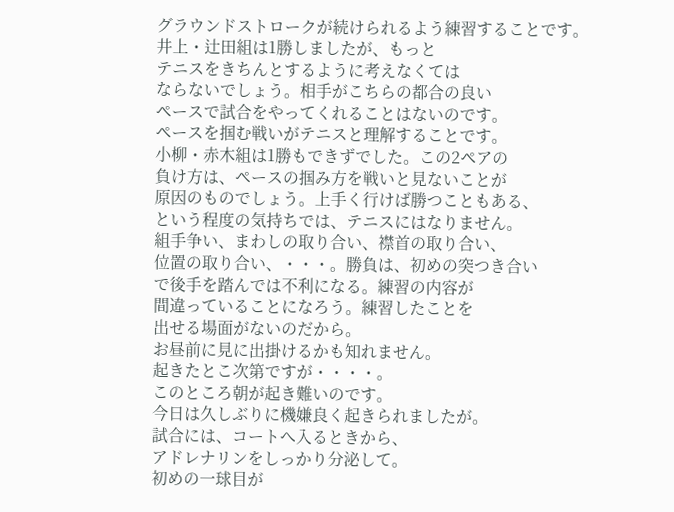グラウンドストロークが続けられるよう練習することです。
井上・辻田組は1勝しましたが、もっと
テニスをきちんとするように考えなくては
ならないでしょう。相手がこちらの都合の良い
ペースで試合をやってくれることはないのです。
ペースを掴む戦いがテニスと理解することです。
小柳・赤木組は1勝もできずでした。この2ペアの
負け方は、ペースの掴み方を戦いと見ないことが
原因のものでしょう。上手く行けば勝つこともある、
という程度の気持ちでは、テニスにはなりません。
組手争い、まわしの取り合い、襟首の取り合い、
位置の取り合い、・・・。勝負は、初めの突つき合い
で後手を踏んでは不利になる。練習の内容が
間違っていることになろう。練習したことを
出せる場面がないのだから。
お昼前に見に出掛けるかも知れません。
起きたとこ次第ですが・・・・。
このところ朝が起き難いのです。
今日は久しぶりに機嫌良く起きられましたが。
試合には、コートへ入るときから、
アドレナリンをしっかり分泌して。
初めの一球目が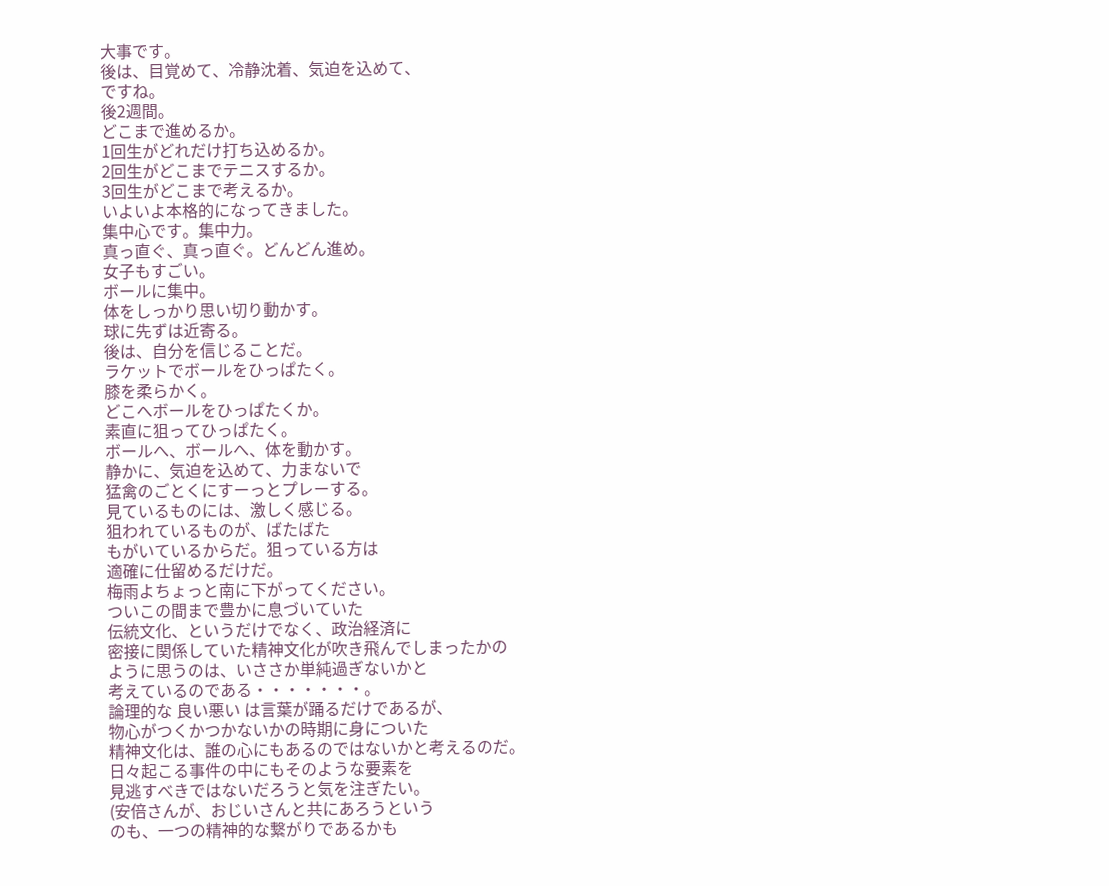大事です。
後は、目覚めて、冷静沈着、気迫を込めて、
ですね。
後2週間。
どこまで進めるか。
1回生がどれだけ打ち込めるか。
2回生がどこまでテニスするか。
3回生がどこまで考えるか。
いよいよ本格的になってきました。
集中心です。集中力。
真っ直ぐ、真っ直ぐ。どんどん進め。
女子もすごい。
ボールに集中。
体をしっかり思い切り動かす。
球に先ずは近寄る。
後は、自分を信じることだ。
ラケットでボールをひっぱたく。
膝を柔らかく。
どこへボールをひっぱたくか。
素直に狙ってひっぱたく。
ボールへ、ボールへ、体を動かす。
静かに、気迫を込めて、力まないで
猛禽のごとくにすーっとプレーする。
見ているものには、激しく感じる。
狙われているものが、ばたばた
もがいているからだ。狙っている方は
適確に仕留めるだけだ。
梅雨よちょっと南に下がってください。
ついこの間まで豊かに息づいていた
伝統文化、というだけでなく、政治経済に
密接に関係していた精神文化が吹き飛んでしまったかの
ように思うのは、いささか単純過ぎないかと
考えているのである・・・・・・・。
論理的な 良い悪い は言葉が踊るだけであるが、
物心がつくかつかないかの時期に身についた
精神文化は、誰の心にもあるのではないかと考えるのだ。
日々起こる事件の中にもそのような要素を
見逃すべきではないだろうと気を注ぎたい。
(安倍さんが、おじいさんと共にあろうという
のも、一つの精神的な繋がりであるかも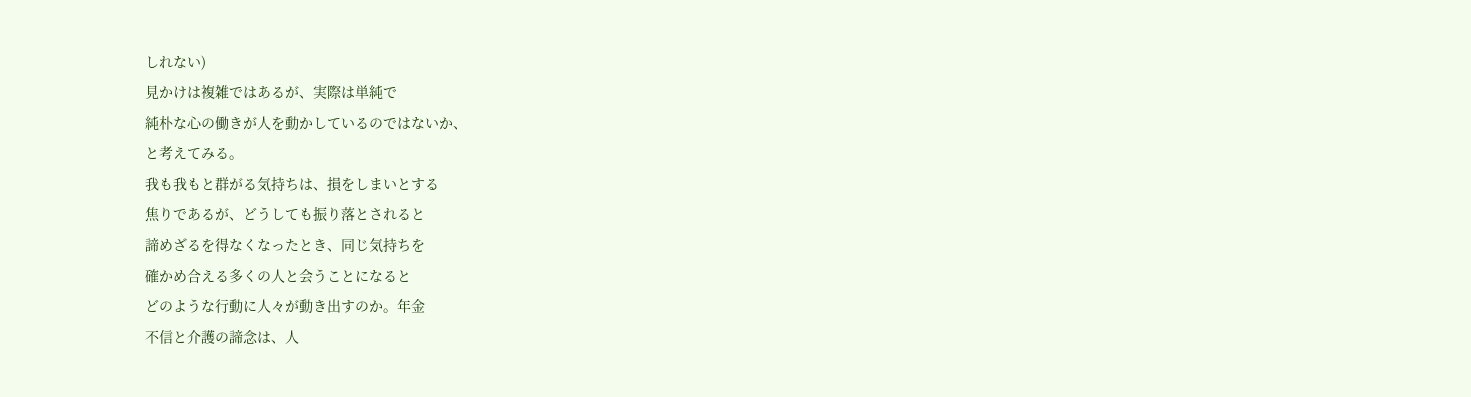しれない)
見かけは複雑ではあるが、実際は単純で
純朴な心の働きが人を動かしているのではないか、
と考えてみる。
我も我もと群がる気持ちは、損をしまいとする
焦りであるが、どうしても振り落とされると
諦めざるを得なくなったとき、同じ気持ちを
確かめ合える多くの人と会うことになると
どのような行動に人々が動き出すのか。年金
不信と介護の諦念は、人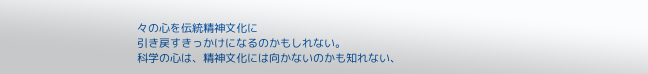々の心を伝統精神文化に
引き戻すきっかけになるのかもしれない。
科学の心は、精神文化には向かないのかも知れない、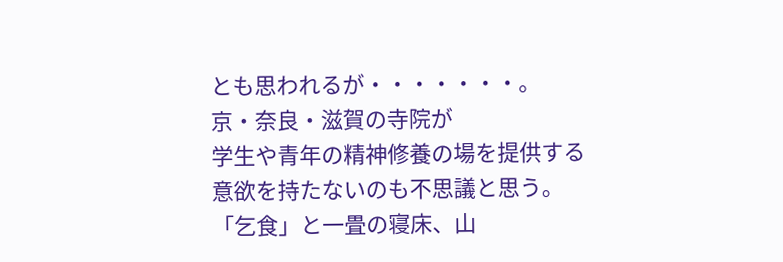とも思われるが・・・・・・・。
京・奈良・滋賀の寺院が
学生や青年の精神修養の場を提供する
意欲を持たないのも不思議と思う。
「乞食」と一畳の寝床、山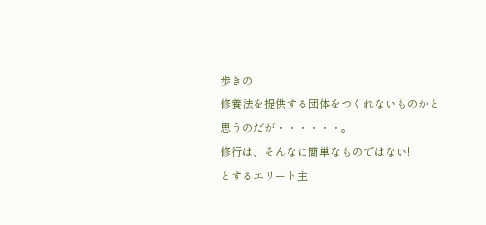歩きの
修養法を提供する団体をつくれないものかと
思うのだが・・・・・・。
修行は、そんなに簡単なものではない!
とするエリート主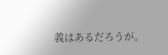義はあるだろうが。